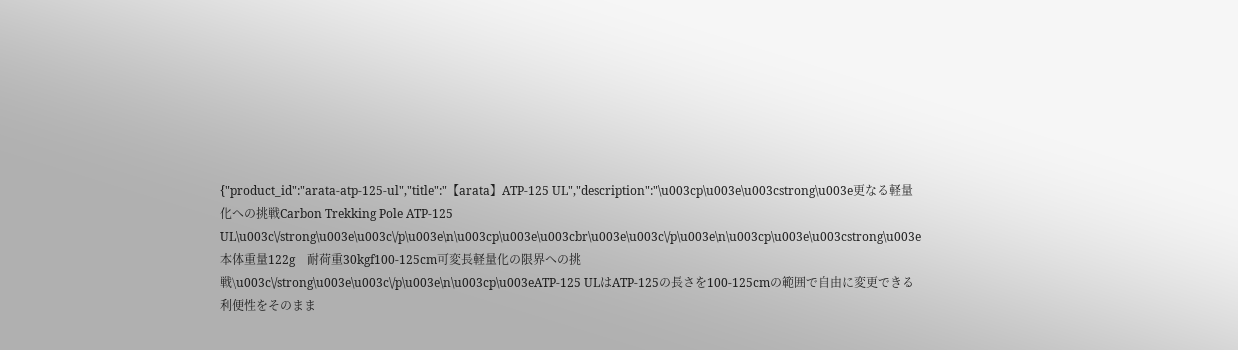{"product_id":"arata-atp-125-ul","title":"【arata】ATP-125 UL","description":"\u003cp\u003e\u003cstrong\u003e更なる軽量化への挑戦Carbon Trekking Pole ATP-125 UL\u003c\/strong\u003e\u003c\/p\u003e\n\u003cp\u003e\u003cbr\u003e\u003c\/p\u003e\n\u003cp\u003e\u003cstrong\u003e本体重量122g　耐荷重30kgf100-125cm可変長軽量化の限界への挑戦\u003c\/strong\u003e\u003c\/p\u003e\n\u003cp\u003eATP-125 ULはATP-125の長さを100-125cmの範囲で自由に変更できる利便性をそのまま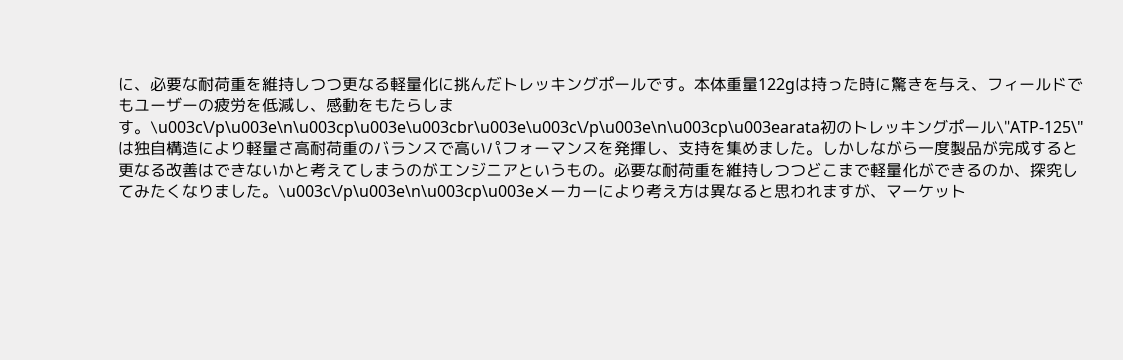に、必要な耐荷重を維持しつつ更なる軽量化に挑んだトレッキングポールです。本体重量122gは持った時に驚きを与え、フィールドでもユーザーの疲労を低減し、感動をもたらします。\u003c\/p\u003e\n\u003cp\u003e\u003cbr\u003e\u003c\/p\u003e\n\u003cp\u003earata初のトレッキングポール\"ATP-125\"は独自構造により軽量さ高耐荷重のバランスで高いパフォーマンスを発揮し、支持を集めました。しかしながら一度製品が完成すると更なる改善はできないかと考えてしまうのがエンジニアというもの。必要な耐荷重を維持しつつどこまで軽量化ができるのか、探究してみたくなりました。\u003c\/p\u003e\n\u003cp\u003eメーカーにより考え方は異なると思われますが、マーケット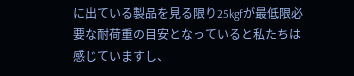に出ている製品を見る限り25kgfが最低限必要な耐荷重の目安となっていると私たちは感じていますし、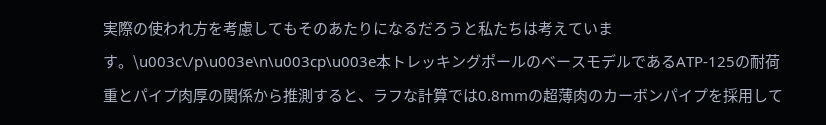実際の使われ方を考慮してもそのあたりになるだろうと私たちは考えています。\u003c\/p\u003e\n\u003cp\u003e本トレッキングポールのベースモデルであるATP-125の耐荷重とパイプ肉厚の関係から推測すると、ラフな計算では0.8mmの超薄肉のカーボンパイプを採用して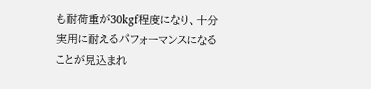も耐荷重が30kgf程度になり、十分実用に耐えるパフォーマンスになることが見込まれ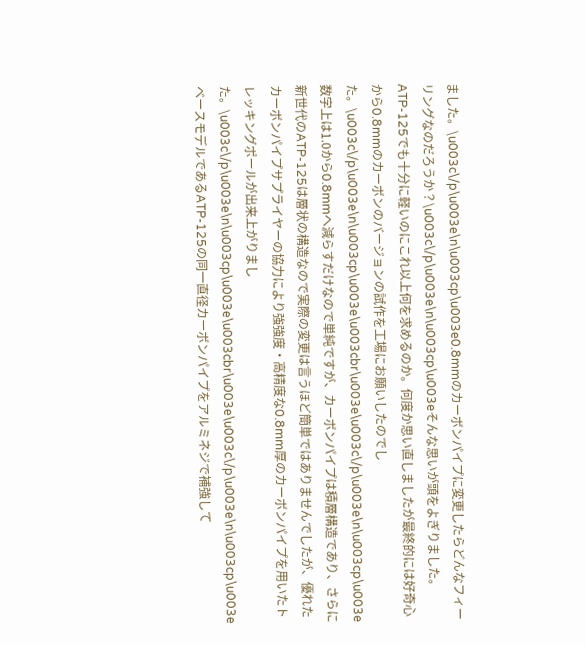ました。\u003c\/p\u003e\n\u003cp\u003e0.8mmのカーボンパイプに変更したらどんなフィーリングなのだろうか？\u003c\/p\u003e\n\u003cp\u003eそんな思いが頭をよぎりました。ATP-125でも十分に軽いのにこれ以上何を求めるのか。何度か思い直しましたが最終的には好奇心から0.8mmのカーボンのバージョンの試作を工場にお願いしたのでした。\u003c\/p\u003e\n\u003cp\u003e\u003cbr\u003e\u003c\/p\u003e\n\u003cp\u003e数字上は1.0から0.8mmへ減らすだけなので単純ですが、カーボンパイプは積層構造であり、さらに新世代のATP-125は層状の構造なので実際の変更は言うほど簡単ではありませんでしたが、優れたカーボンパイプサプライヤーの協力により強強度・高精度な0.8mm厚のカーボンパイプを用いたトレッキングポールが出来上がりました。\u003c\/p\u003e\n\u003cp\u003e\u003cbr\u003e\u003c\/p\u003e\n\u003cp\u003eベースモデルであるATP-125の同一直径カーボンパイプをアルミネジで補強して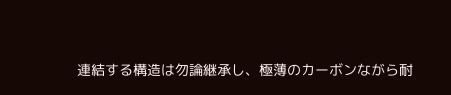連結する構造は勿論継承し、極薄のカーボンながら耐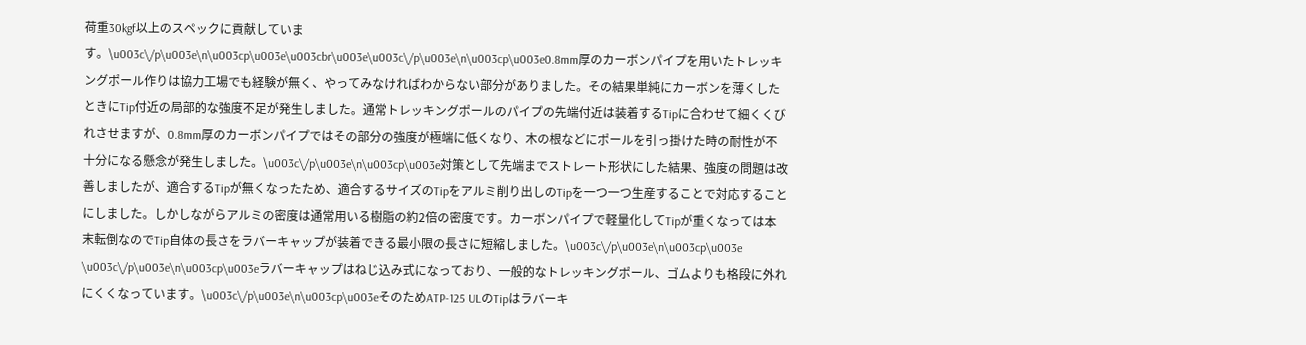荷重30kgf以上のスペックに貢献しています。\u003c\/p\u003e\n\u003cp\u003e\u003cbr\u003e\u003c\/p\u003e\n\u003cp\u003e0.8mm厚のカーボンパイプを用いたトレッキングポール作りは協力工場でも経験が無く、やってみなければわからない部分がありました。その結果単純にカーボンを薄くしたときにTip付近の局部的な強度不足が発生しました。通常トレッキングポールのパイプの先端付近は装着するTipに合わせて細くくびれさせますが、0.8mm厚のカーボンパイプではその部分の強度が極端に低くなり、木の根などにポールを引っ掛けた時の耐性が不十分になる懸念が発生しました。\u003c\/p\u003e\n\u003cp\u003e対策として先端までストレート形状にした結果、強度の問題は改善しましたが、適合するTipが無くなったため、適合するサイズのTipをアルミ削り出しのTipを一つ一つ生産することで対応することにしました。しかしながらアルミの密度は通常用いる樹脂の約2倍の密度です。カーボンパイプで軽量化してTipが重くなっては本末転倒なのでTip自体の長さをラバーキャップが装着できる最小限の長さに短縮しました。\u003c\/p\u003e\n\u003cp\u003e \u003c\/p\u003e\n\u003cp\u003eラバーキャップはねじ込み式になっており、一般的なトレッキングポール、ゴムよりも格段に外れにくくなっています。\u003c\/p\u003e\n\u003cp\u003eそのためATP-125 ULのTipはラバーキ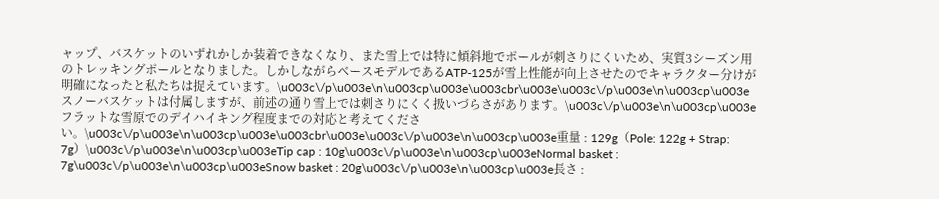ャップ、バスケットのいずれかしか装着できなくなり、また雪上では特に傾斜地でポールが刺さりにくいため、実質3シーズン用のトレッキングポールとなりました。しかしながらベースモデルであるATP-125が雪上性能が向上させたのでキャラクター分けが明確になったと私たちは捉えています。\u003c\/p\u003e\n\u003cp\u003e\u003cbr\u003e\u003c\/p\u003e\n\u003cp\u003eスノーバスケットは付属しますが、前述の通り雪上では刺さりにくく扱いづらさがあります。\u003c\/p\u003e\n\u003cp\u003eフラットな雪原でのデイハイキング程度までの対応と考えてください。\u003c\/p\u003e\n\u003cp\u003e\u003cbr\u003e\u003c\/p\u003e\n\u003cp\u003e重量 : 129g（Pole: 122g + Strap: 7g）\u003c\/p\u003e\n\u003cp\u003eTip cap : 10g\u003c\/p\u003e\n\u003cp\u003eNormal basket : 7g\u003c\/p\u003e\n\u003cp\u003eSnow basket : 20g\u003c\/p\u003e\n\u003cp\u003e長さ :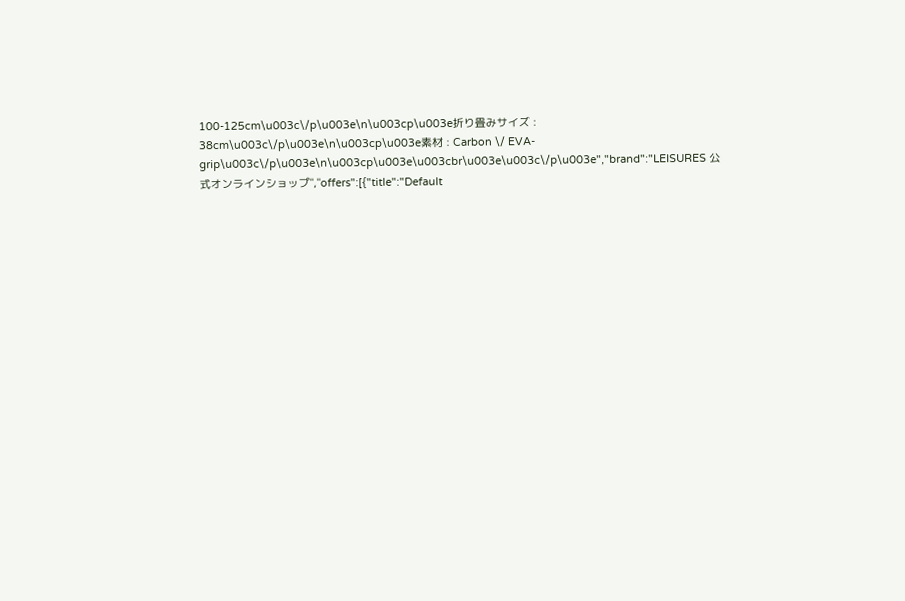100-125cm\u003c\/p\u003e\n\u003cp\u003e折り畳みサイズ : 38cm\u003c\/p\u003e\n\u003cp\u003e素材 : Carbon \/ EVA-grip\u003c\/p\u003e\n\u003cp\u003e\u003cbr\u003e\u003c\/p\u003e","brand":"LEISURES 公式オンラインショップ","offers":[{"title":"Default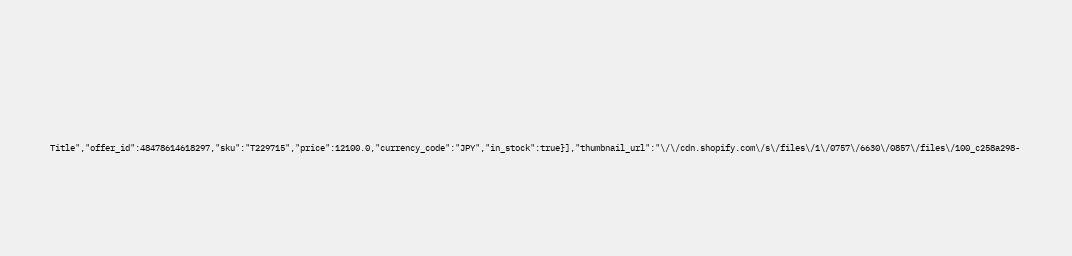Title","offer_id":48478614618297,"sku":"T229715","price":12100.0,"currency_code":"JPY","in_stock":true}],"thumbnail_url":"\/\/cdn.shopify.com\/s\/files\/1\/0757\/6630\/0857\/files\/100_c258a298-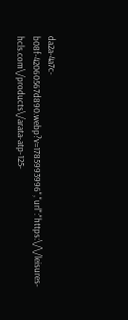da2a-4a7c-b08f-42060567d890.webp?v=1785993996","url":"https:\/\/leisures-hcls.com\/products\/arata-atp-125-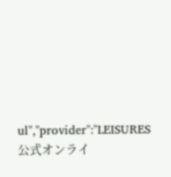ul","provider":"LEISURES 公式オンライ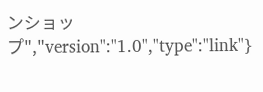ンショップ","version":"1.0","type":"link"}